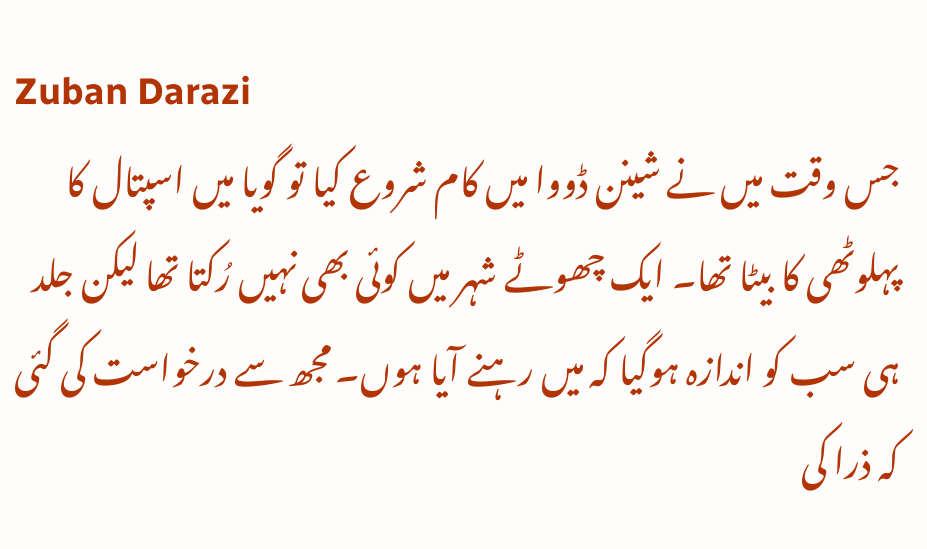Zuban Darazi
جس وقت میں نے شینن ڈووا میں کام شروع کیا تو گویا میں اسپتال کا پہلوٹھی کا بیٹا تھا۔ ایک چھوٹے شہر میں کوئی بھی نہیں رُکتا تھا لیکن جلد ہی سب کو اندازہ ہوگیا کہ میں رہنے آیا ہوں۔ مجھ سے درخواست کی گئی کہ ذرا کی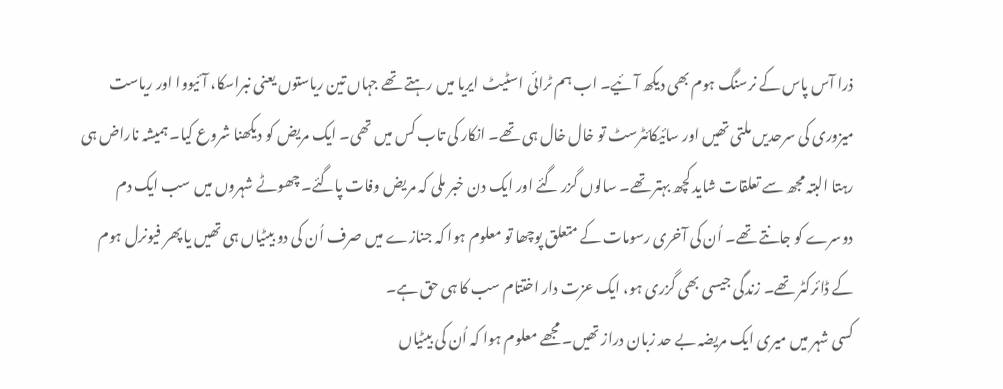ذرا آس پاس کے نرسنگ ہوم بھی دیکھ آئیے۔ اب ہم ٹرائی اسٹیٹ ایریا میں رہتے تھے جہاں تین ریاستوں یعنی نبراسکا، آئیووا اور ریاست میزوری کی سرحدیں ملتی تھیں اور سائیکائٹرسٹ تو خال خال ہی تھے۔ انکار کی تاب کس میں تھی۔ ایک مریض کو دیکھنا شروع کیا۔ ہمیشہ ناراض ہی رہتا البتہ مجھ سے تعلقات شاید کچھ بہتر تھے۔ سالوں گزر گئے اور ایک دن خبر ملی کہ مریض وفات پاگئے۔ چھوٹے شہروں میں سب ایک دم دوسرے کو جانتے تھے۔ اُن کی آخری رسومات کے متعلق پوچھا تو معلوم ہوا کہ جنازے میں صرف اُن کی دو بیٹیاں ہی تھیں یا پھر فیونرل ہوم کے ڈائرکٹر تھے۔ زندگی جیسی بھی گزری ہو، ایک عزت دار اختتام سب کا ہی حق ہے۔
کسی شہر میں میری ایک مریضہ بے حد زبان دراز تھیں۔ مجھے معلوم ہوا کہ اُن کی بیٹیاں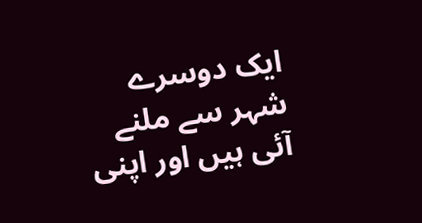ایک دوسرے شہر سے ملنے آئی ہیں اور اپنی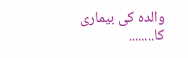والدہ کی بیماری کا........